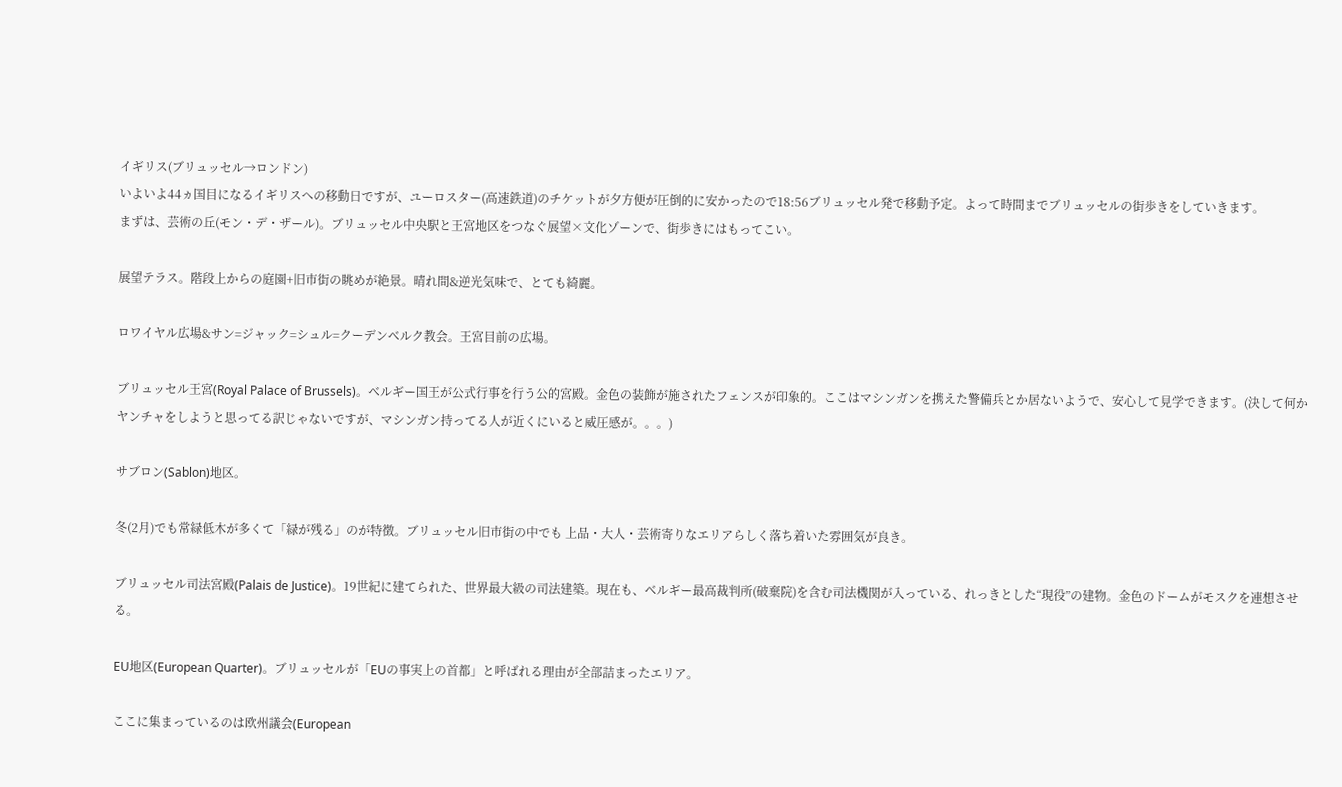イギリス(ブリュッセル→ロンドン)
いよいよ44ヵ国目になるイギリスへの移動日ですが、ユーロスター(高速鉄道)のチケットが夕方便が圧倒的に安かったので18:56ブリュッセル発で移動予定。よって時間までブリュッセルの街歩きをしていきます。
まずは、芸術の丘(モン・デ・ザール)。ブリュッセル中央駅と王宮地区をつなぐ展望×文化ゾーンで、街歩きにはもってこい。

展望テラス。階段上からの庭園+旧市街の眺めが絶景。晴れ間&逆光気味で、とても綺麗。

ロワイヤル広場&サン=ジャック=シュル=クーデンベルク教会。王宮目前の広場。

ブリュッセル王宮(Royal Palace of Brussels)。ベルギー国王が公式行事を行う公的宮殿。金色の装飾が施されたフェンスが印象的。ここはマシンガンを携えた警備兵とか居ないようで、安心して見学できます。(決して何かヤンチャをしようと思ってる訳じゃないですが、マシンガン持ってる人が近くにいると威圧感が。。。)

サブロン(Sablon)地区。

冬(2月)でも常緑低木が多くて「緑が残る」のが特徴。ブリュッセル旧市街の中でも 上品・大人・芸術寄りなエリアらしく落ち着いた雰囲気が良き。

ブリュッセル司法宮殿(Palais de Justice)。19世紀に建てられた、世界最大級の司法建築。現在も、ベルギー最高裁判所(破棄院)を含む司法機関が入っている、れっきとした“現役”の建物。金色のドームがモスクを連想させる。

EU地区(European Quarter)。ブリュッセルが「EUの事実上の首都」と呼ばれる理由が全部詰まったエリア。

ここに集まっているのは欧州議会(European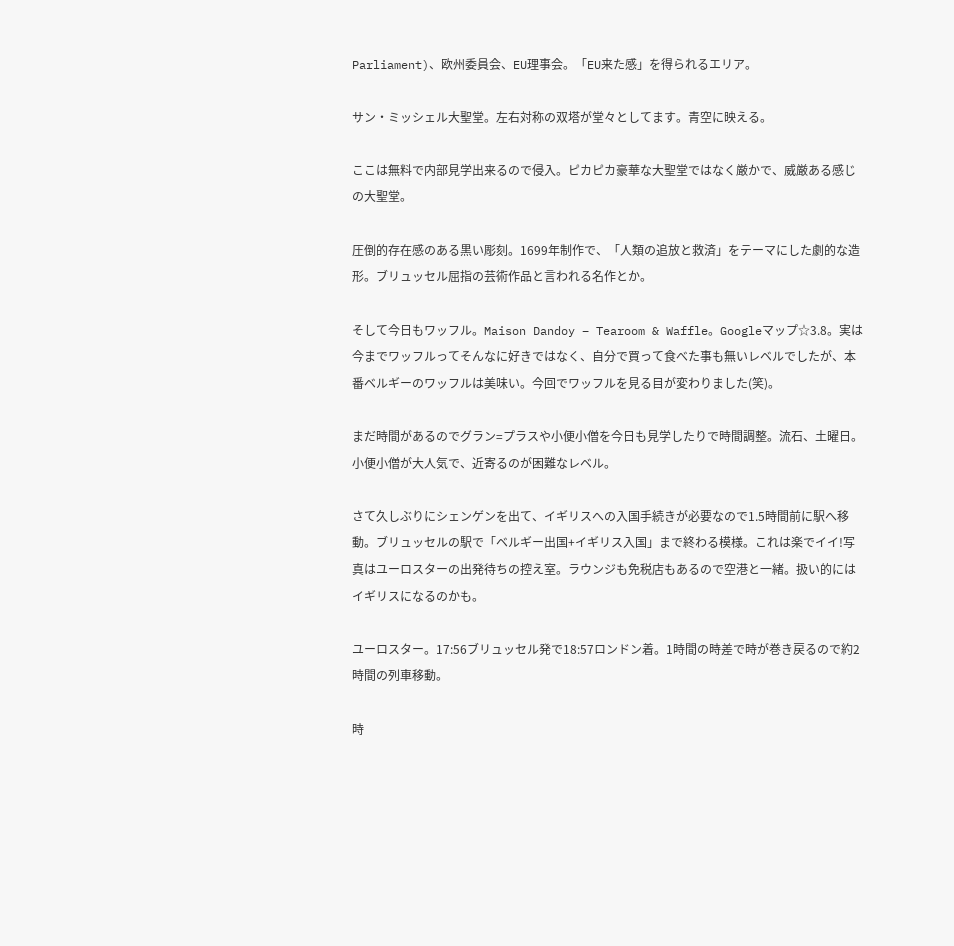Parliament)、欧州委員会、EU理事会。「EU来た感」を得られるエリア。

サン・ミッシェル大聖堂。左右対称の双塔が堂々としてます。青空に映える。

ここは無料で内部見学出来るので侵入。ピカピカ豪華な大聖堂ではなく厳かで、威厳ある感じの大聖堂。

圧倒的存在感のある黒い彫刻。1699年制作で、「人類の追放と救済」をテーマにした劇的な造形。ブリュッセル屈指の芸術作品と言われる名作とか。

そして今日もワッフル。Maison Dandoy – Tearoom & Waffle。Googleマップ☆3.8。実は今までワッフルってそんなに好きではなく、自分で買って食べた事も無いレベルでしたが、本番ベルギーのワッフルは美味い。今回でワッフルを見る目が変わりました(笑)。

まだ時間があるのでグラン=プラスや小便小僧を今日も見学したりで時間調整。流石、土曜日。小便小僧が大人気で、近寄るのが困難なレベル。

さて久しぶりにシェンゲンを出て、イギリスへの入国手続きが必要なので1.5時間前に駅へ移動。ブリュッセルの駅で「ベルギー出国+イギリス入国」まで終わる模様。これは楽でイイ!写真はユーロスターの出発待ちの控え室。ラウンジも免税店もあるので空港と一緒。扱い的にはイギリスになるのかも。

ユーロスター。17:56ブリュッセル発で18:57ロンドン着。1時間の時差で時が巻き戻るので約2時間の列車移動。

時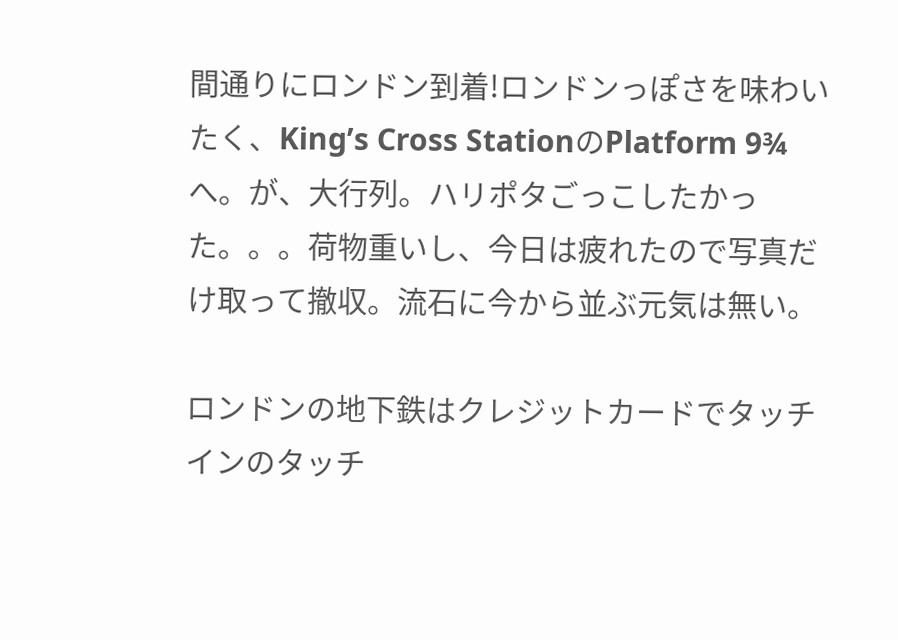間通りにロンドン到着!ロンドンっぽさを味わいたく、King’s Cross StationのPlatform 9¾へ。が、大行列。ハリポタごっこしたかった。。。荷物重いし、今日は疲れたので写真だけ取って撤収。流石に今から並ぶ元気は無い。

ロンドンの地下鉄はクレジットカードでタッチインのタッチ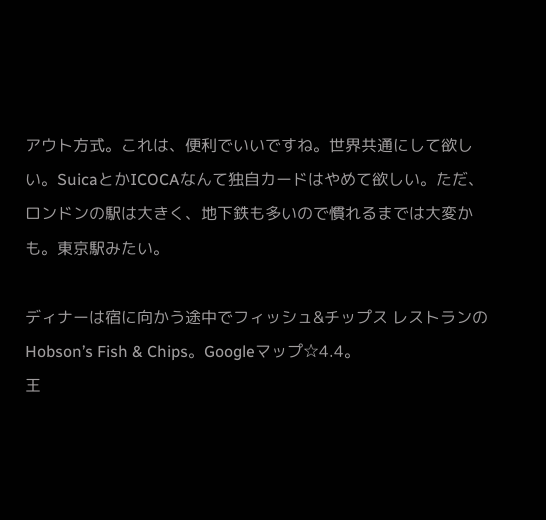アウト方式。これは、便利でいいですね。世界共通にして欲しい。SuicaとかICOCAなんて独自カードはやめて欲しい。ただ、ロンドンの駅は大きく、地下鉄も多いので慣れるまでは大変かも。東京駅みたい。

ディナーは宿に向かう途中でフィッシュ&チップス レストランのHobson’s Fish & Chips。Googleマップ☆4.4。
王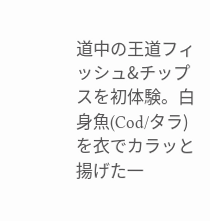道中の王道フィッシュ&チップスを初体験。白身魚(Cod/タラ)を衣でカラッと揚げた一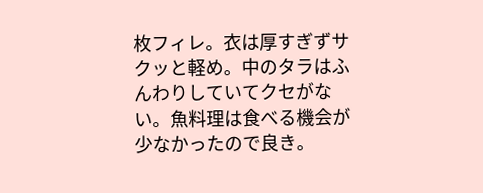枚フィレ。衣は厚すぎずサクッと軽め。中のタラはふんわりしていてクセがない。魚料理は食べる機会が少なかったので良き。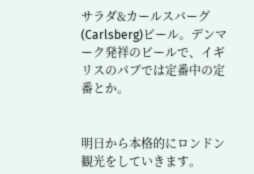サラダ&カールスバーグ(Carlsberg)ビール。デンマーク発祥のビールで、イギリスのパブでは定番中の定番とか。


明日から本格的にロンドン観光をしていきます。